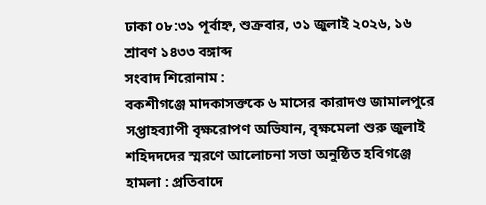ঢাকা ০৮:৩১ পূর্বাহ্ন, শুক্রবার, ৩১ জুলাই ২০২৬, ১৬ শ্রাবণ ১৪৩৩ বঙ্গাব্দ
সংবাদ শিরোনাম :
বকশীগঞ্জে মাদকাসক্তকে ৬ মাসের কারাদণ্ড জামালপুরে সপ্তাহব্যাপী বৃক্ষরোপণ অভিযান, বৃক্ষমেলা শুরু জুলাই শহিদদদের স্মরণে আলোচনা সভা অনুষ্ঠিত হবিগঞ্জে হামলা : প্রতিবাদে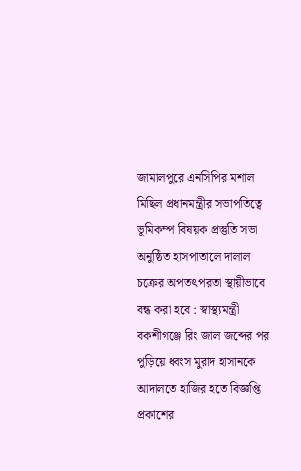জামালপুরে এনসিপির মশাল মিছিল প্রধানমন্ত্রীর সভাপতিত্বে ভূমিকম্প বিষয়ক প্রস্তুতি সভা অনুষ্ঠিত হাসপাতালে দালাল চক্রের অপতৎপরতা স্থায়ীভাবে বন্ধ করা হবে : স্বাস্থ্যমন্ত্রী বকশীগঞ্জে রিং জাল জব্দের পর পুড়িয়ে ধ্বংস মুরাদ হাসানকে আদালতে হাজির হতে বিজ্ঞপ্তি প্রকাশের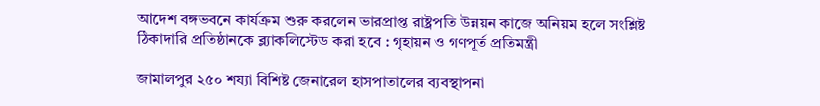আদেশ বঙ্গভবনে কার্যক্রম শুরু করলেন ভারপ্রাপ্ত রাষ্ট্রপতি উন্নয়ন কাজে অনিয়ম হলে সংশ্লিষ্ট ঠিকাদারি প্রতিষ্ঠানকে ব্ল্যাকলিস্টেড করা হবে : গৃহায়ন ও গণপূর্ত প্রতিমন্ত্রী

জামালপুর ২৫০ শয্যা বিশিষ্ট জেনারেল হাসপাতালের ব্যবস্থাপনা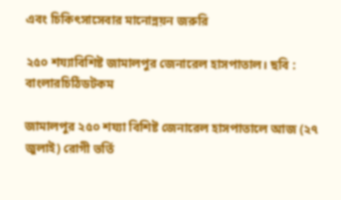এবং চিকিৎসাসেবার মানোন্নয়ন জরুরি

২৫০ শয্যাবিশিষ্ট জামালপুর জেনারেল হাসপাতাল। ছবি : বাংলারচিঠিডটকম

জামালপুর ২৫০ শয্যা বিশিষ্ট জেনারেল হাসপাতালে আজ (২৭ জুলাই) রোগী ভর্তি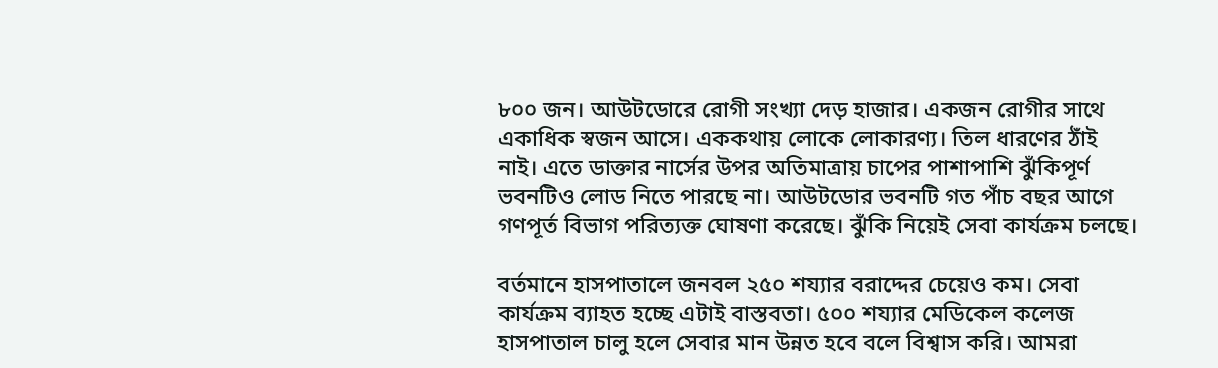৮০০ জন। আউটডোরে রোগী সংখ্যা দেড় হাজার। একজন রোগীর সাথে একাধিক স্বজন আসে। এককথায় লোকে লোকারণ্য। তিল ধারণের ঠাঁই নাই। এতে ডাক্তার নার্সের উপর অতিমাত্রায় চাপের পাশাপাশি ঝুঁকিপূর্ণ ভবনটিও লোড নিতে পারছে না। আউটডোর ভবনটি গত পাঁচ বছর আগে গণপূর্ত বিভাগ পরিত্যক্ত ঘোষণা করেছে। ঝুঁকি নিয়েই সেবা কার্যক্রম চলছে।

বর্তমানে হাসপাতালে জনবল ২৫০ শয্যার বরাদ্দের চেয়েও কম। সেবা কার্যক্রম ব্যাহত হচ্ছে এটাই বাস্তবতা। ৫০০ শয্যার মেডিকেল কলেজ হাসপাতাল চালু হলে সেবার মান উন্নত হবে বলে বিশ্বাস করি। আমরা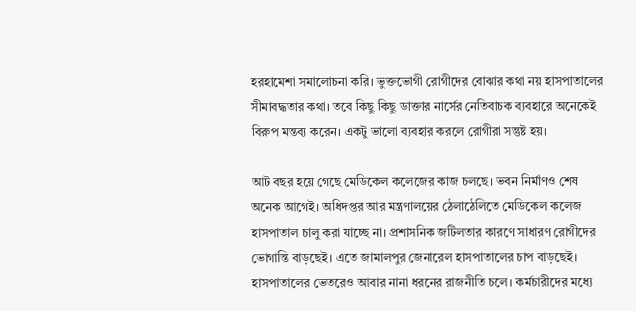হরহামেশা সমালোচনা করি। ভুক্তভোগী রোগীদের বোঝার কথা নয় হাসপাতালের সীমাবদ্ধতার কথা। তবে কিছু কিছু ডাক্তার নার্সের নেতিবাচক ব্যবহারে অনেকেই বিরুপ মন্তব্য করেন। একটু ভালো ব্যবহার করলে রোগীরা সন্তুষ্ট হয়।

আট বছর হয়ে গেছে মেডিকেল কলেজের কাজ চলছে। ভবন নির্মাণও শেষ অনেক আগেই। অধিদপ্তর আর মন্ত্রণালয়ের ঠেলাঠেলিতে মেডিকেল কলেজ হাসপাতাল চালু করা যাচ্ছে না। প্রশাসনিক জটিলতার কারণে সাধারণ রোগীদের ভোগান্তি বাড়ছেই। এতে জামালপুর জেনারেল হাসপাতালের চাপ বাড়ছেই। হাসপাতালের ভেতরেও আবার নানা ধরনের রাজনীতি চলে। কর্মচারীদের মধ্যে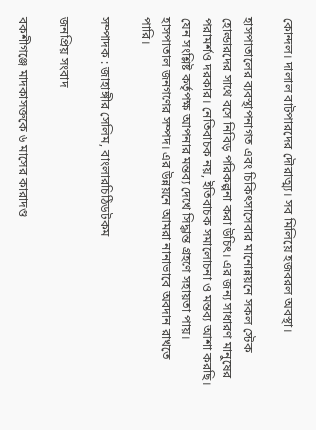কোন্দল। দালাল বাটপারদের দৌরাত্ম্য। সব মিলিয়ে হজবরল অবস্থা।

হাসপাতালের ব্যবস্থাপনাগত এবং চিকিৎসাসেবার মানোন্নয়নে সকল স্টেক হোল্ডারদের সাথে বসে নিবিড় পরিকল্পনা করা উচিৎ। এর জন্য সাধারণ মানুষের পরামর্শও দরকার। নেতিবাচক নয়, ইতিবাচক সমালোচনা ও মন্তব্য আশা করছি। যেন সংশ্লিষ্ট কর্তৃপক্ষ আপনার মন্তব্য দেখে সিদ্ধান্ত গ্রহণে সহায়তা পায়। হাসপাতাল জনগণের সম্পদ। এর উন্নয়নে আমরা নানাভাবে অবদান রাখতে পারি।

সম্পাদক : জাহাঙ্গীর সেলিম, বাংলারচিঠিডটকম

জনপ্রিয় সংবাদ

বকশীগঞ্জে মাদকাসক্তকে ৬ মাসের কারাদণ্ড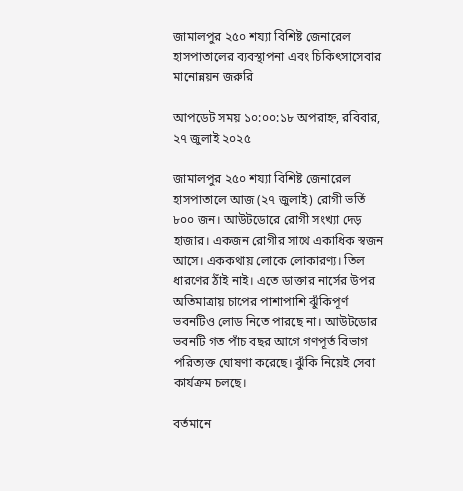জামালপুর ২৫০ শয্যা বিশিষ্ট জেনারেল হাসপাতালের ব্যবস্থাপনা এবং চিকিৎসাসেবার মানোন্নয়ন জরুরি

আপডেট সময় ১০:০০:১৮ অপরাহ্ন, রবিবার, ২৭ জুলাই ২০২৫

জামালপুর ২৫০ শয্যা বিশিষ্ট জেনারেল হাসপাতালে আজ (২৭ জুলাই) রোগী ভর্তি ৮০০ জন। আউটডোরে রোগী সংখ্যা দেড় হাজার। একজন রোগীর সাথে একাধিক স্বজন আসে। এককথায় লোকে লোকারণ্য। তিল ধারণের ঠাঁই নাই। এতে ডাক্তার নার্সের উপর অতিমাত্রায় চাপের পাশাপাশি ঝুঁকিপূর্ণ ভবনটিও লোড নিতে পারছে না। আউটডোর ভবনটি গত পাঁচ বছর আগে গণপূর্ত বিভাগ পরিত্যক্ত ঘোষণা করেছে। ঝুঁকি নিয়েই সেবা কার্যক্রম চলছে।

বর্তমানে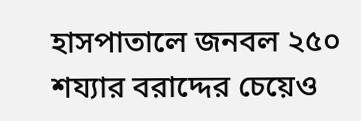হাসপাতালে জনবল ২৫০ শয্যার বরাদ্দের চেয়েও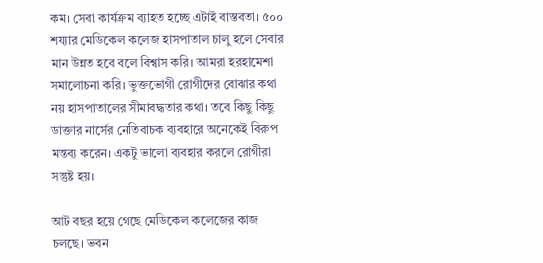কম। সেবা কার্যক্রম ব্যাহত হচ্ছে এটাই বাস্তবতা। ৫০০ শয্যার মেডিকেল কলেজ হাসপাতাল চালু হলে সেবার মান উন্নত হবে বলে বিশ্বাস করি। আমরা হরহামেশা সমালোচনা করি। ভুক্তভোগী রোগীদের বোঝার কথা নয় হাসপাতালের সীমাবদ্ধতার কথা। তবে কিছু কিছু ডাক্তার নার্সের নেতিবাচক ব্যবহারে অনেকেই বিরুপ মন্তব্য করেন। একটু ভালো ব্যবহার করলে রোগীরা সন্তুষ্ট হয়।

আট বছর হয়ে গেছে মেডিকেল কলেজের কাজ চলছে। ভবন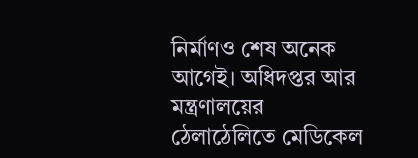নির্মাণও শেষ অনেক আগেই। অধিদপ্তর আর মন্ত্রণালয়ের ঠেলাঠেলিতে মেডিকেল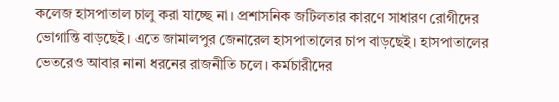কলেজ হাসপাতাল চালু করা যাচ্ছে না। প্রশাসনিক জটিলতার কারণে সাধারণ রোগীদের ভোগান্তি বাড়ছেই। এতে জামালপুর জেনারেল হাসপাতালের চাপ বাড়ছেই। হাসপাতালের ভেতরেও আবার নানা ধরনের রাজনীতি চলে। কর্মচারীদের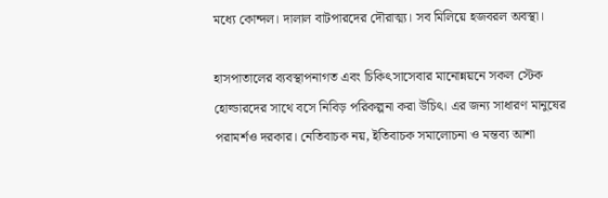মধ্যে কোন্দল। দালাল বাটপারদের দৌরাত্ম্য। সব মিলিয়ে হজবরল অবস্থা।

হাসপাতালের ব্যবস্থাপনাগত এবং চিকিৎসাসেবার মানোন্নয়নে সকল স্টেক হোল্ডারদের সাথে বসে নিবিড় পরিকল্পনা করা উচিৎ। এর জন্য সাধারণ মানুষের পরামর্শও দরকার। নেতিবাচক নয়, ইতিবাচক সমালোচনা ও মন্তব্য আশা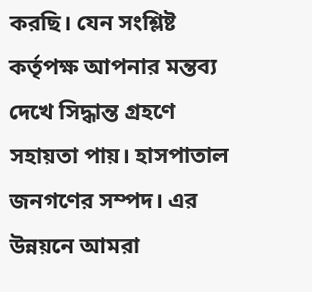করছি। যেন সংশ্লিষ্ট কর্তৃপক্ষ আপনার মন্তব্য দেখে সিদ্ধান্ত গ্রহণে সহায়তা পায়। হাসপাতাল জনগণের সম্পদ। এর উন্নয়নে আমরা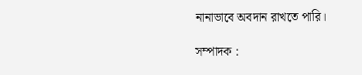নানাভাবে অবদান রাখতে পারি।

সম্পাদক :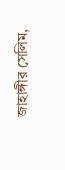জাহাঙ্গীর সেলিম,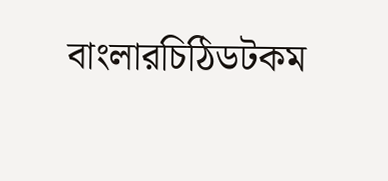বাংলারচিঠিডটকম